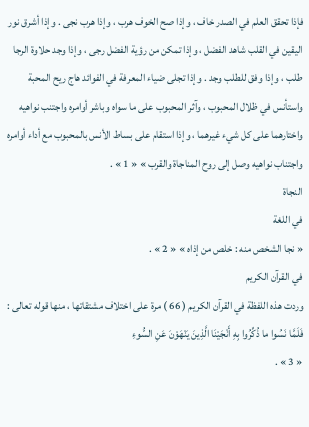فإذا تحقق العلم في الصدر خاف ، وإذا صح الخوف هرب ، وإذا هرب نجى . وإذا أشرق نور اليقين في القلب شاهد الفضل ، وإذا تمكن من رؤية الفضل رجى ، وإذا وجد حلاوة الرجا طلب ، وإذا وفق للطلب وجد . وإذا تجلى ضياء المعرفة في الفوائد هاج ريح المحبة واستأنس في ظلال المحبوب ، وآثر المحبوب على ما سواه وباشر أوامره واجتنب نواهيه واختارهما على كل شيء غيرهما ، وإذا استقام على بساط الأنس بالمحبوب مع أداء أوامره واجتناب نواهيه وصل إلى روح المناجاة والقرب » « 1 » .
النجاة
في اللغة
« نجا الشخص منه : خلص من إذاه » « 2 » .
في القرآن الكريم
وردت هذه اللفظة في القرآن الكريم ( 66 ) مرة على اختلاف مشتقاتها ، منها قوله تعالى :
فَلَمَّا نَسُوا ما ذُكِّرُوا بِهِ أَنْجَيْنَا الَّذِينَ يَنْهَوْنَ عَنِ السُّوءِ
« 3 » .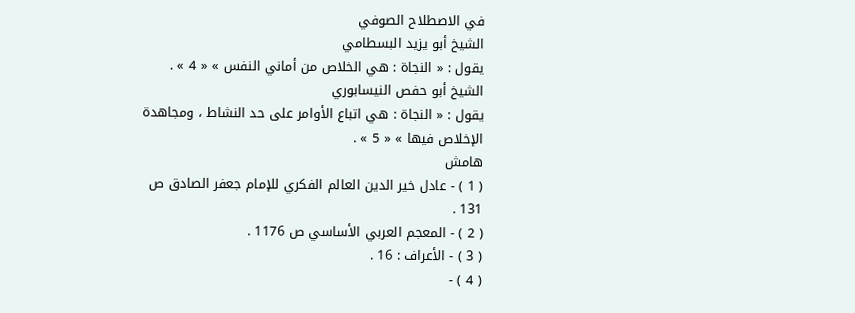في الاصطلاح الصوفي
الشيخ أبو يزيد البسطامي
يقول : « النجاة : هي الخلاص من أماني النفس » « 4 » .
الشيخ أبو حفص النيسابوري
يقول : « النجاة : هي اتباع الأوامر على حد النشاط ، ومجاهدة الإخلاص فيها » « 5 » .
هامش
( 1 ) - عادل خير الدين العالم الفكري للإمام جعفر الصادق ص 131 .
( 2 ) - المعجم العربي الأساسي ص 1176 .
( 3 ) - الأعراف : 16 .
( 4 ) -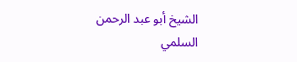الشيخ أبو عبد الرحمن السلمي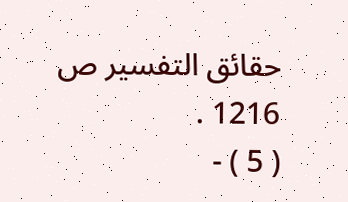حقائق التفسير ص 1216 .
( 5 ) -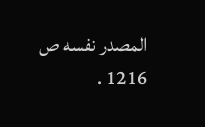المصدر نفسه ص 1216 .